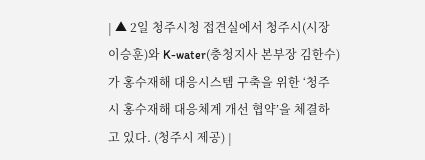| ▲ 2일 청주시청 접견실에서 청주시(시장 이승훈)와 K-water(충청지사 본부장 김한수)가 홍수재해 대응시스템 구축을 위한 ‘청주시 홍수재해 대응체계 개선 협약’을 체결하고 있다. (청주시 제공) |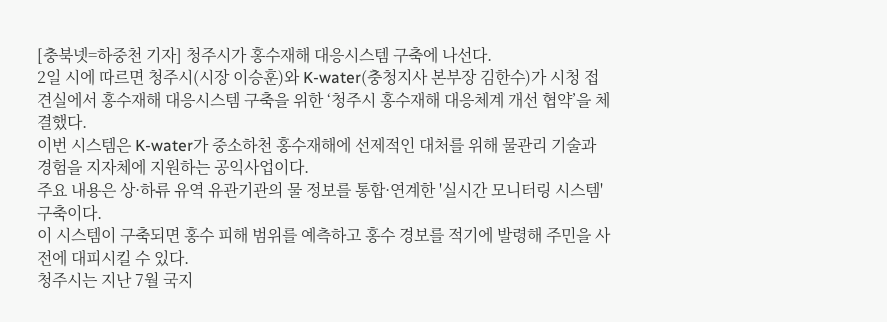[충북넷=하중천 기자] 청주시가 홍수재해 대응시스템 구축에 나선다.
2일 시에 따르면 청주시(시장 이승훈)와 K-water(충청지사 본부장 김한수)가 시청 접견실에서 홍수재해 대응시스템 구축을 위한 ‘청주시 홍수재해 대응체계 개선 협약’을 체결했다.
이번 시스템은 K-water가 중소하천 홍수재해에 선제적인 대처를 위해 물관리 기술과 경험을 지자체에 지원하는 공익사업이다.
주요 내용은 상·하류 유역 유관기관의 물 정보를 통합·연계한 '실시간 모니터링 시스템' 구축이다.
이 시스템이 구축되면 홍수 피해 범위를 예측하고 홍수 경보를 적기에 발령해 주민을 사전에 대피시킬 수 있다.
청주시는 지난 7월 국지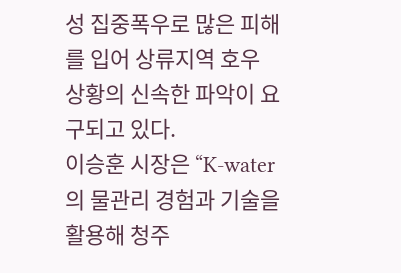성 집중폭우로 많은 피해를 입어 상류지역 호우 상황의 신속한 파악이 요구되고 있다.
이승훈 시장은 “K-water의 물관리 경험과 기술을 활용해 청주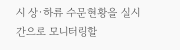시 상·하류 수문현황을 실시간으로 모니터링할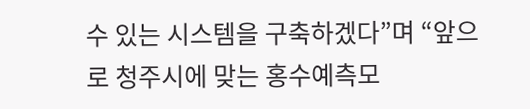수 있는 시스템을 구축하겠다”며 “앞으로 청주시에 맞는 홍수예측모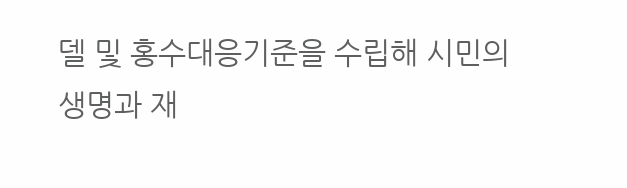델 및 홍수대응기준을 수립해 시민의 생명과 재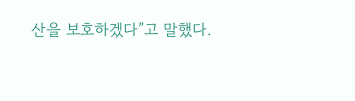산을 보호하겠다”고 말했다.